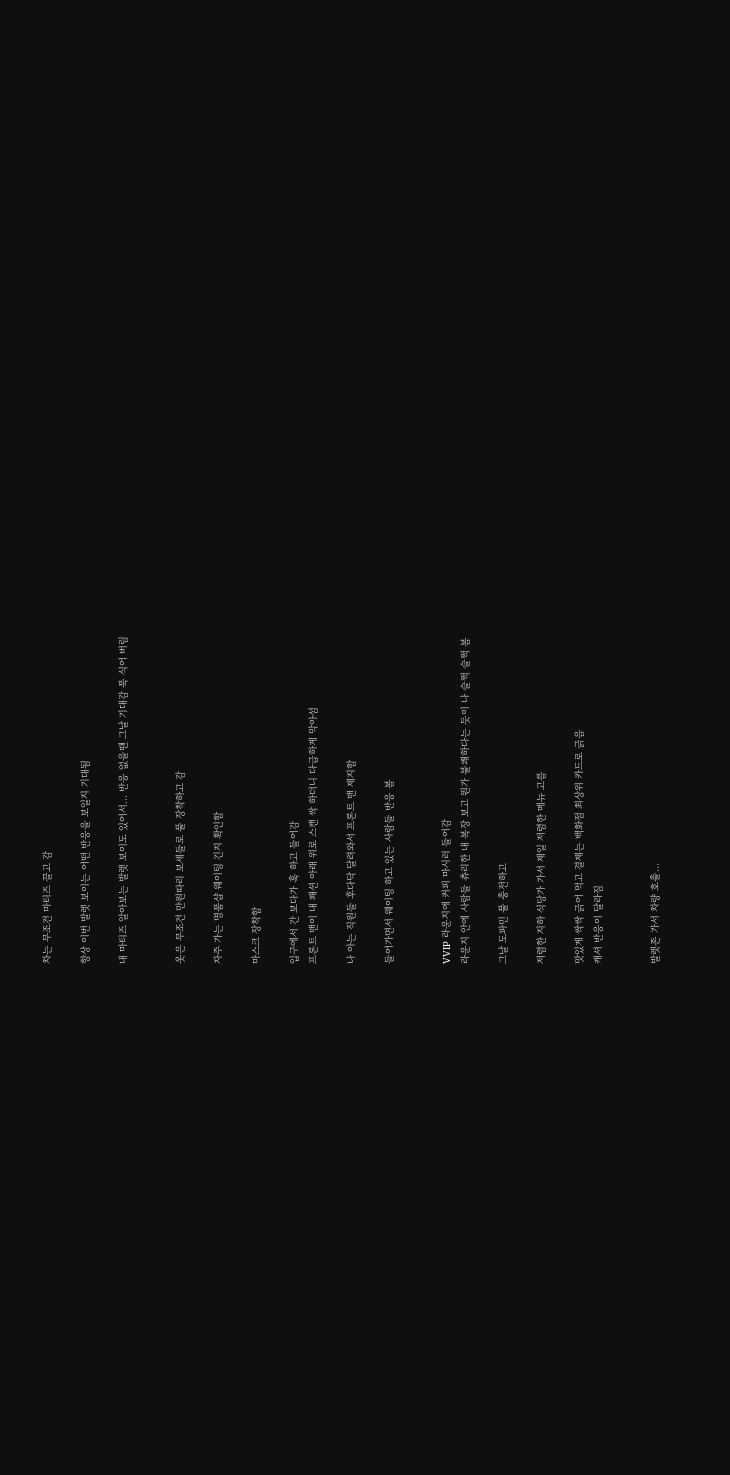차는 무조건 마티즈 끌고 감

항상 이번 발렛 보이는 어떤 반응을 보일지 기대됨

내 마티즈 알아보는 발렛 보이도 있어서... 반응 없을땐 그날 기대감 푹 식어 버림


옷은 무조건 만원따리 보세들로 풀 장착하고 감

자주 가는 명품샵 웨이팅 긴지 확인함

마스크 장착함

입구에서 간 보다가 훅 하고 들어감
프론트 맨이 내 패션 아래 위로 스캔 싹 하더니 다급하게 막아섬

나 아는 직원들 후다닥 달려와서 프론트 맨 제지함

들어가면서 웨이팅 하고 있는 사람들 반응 봄


VVIP 라운지에 커피 마시러 들어감
라운지 안에 사람들 츄리한 내 복장 보고 뭔가 불쾌하다는 듯이 나 슬쩍 슬쩍 봄

그날 도파민 풀 충전하고

저렴한 지하 식당가 가서 제일 저렴한 메뉴 고름

맛있게 싹싹 긁어 먹고 결제는 백화점 최상위 카드로 긁음
캐셔 반응이 달라짐


발렛존 가서 차량 호출...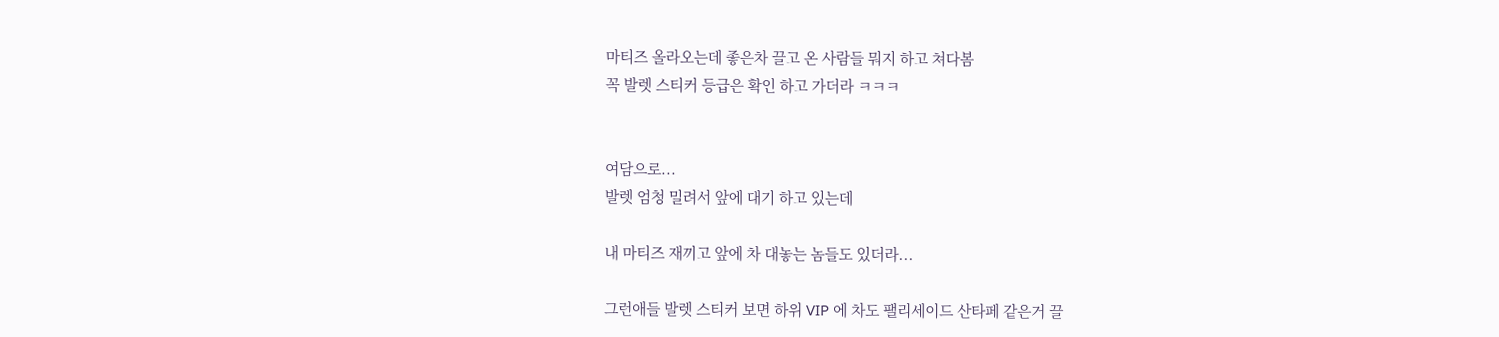마티즈 올라오는데 좋은차 끌고 온 사람들 뭐지 하고 쳐다봄
꼭 발렛 스티커 등급은 확인 하고 가더라 ㅋㅋㅋ


여담으로...
발렛 엄청 밀려서 앞에 대기 하고 있는데

내 마티즈 재끼고 앞에 차 대놓는 놈들도 있더라...

그런애들 발렛 스티커 보면 하위 VIP 에 차도 팰리세이드 산타페 같은거 끌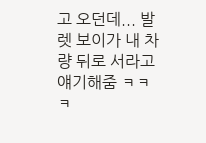고 오던데... 발렛 보이가 내 차량 뒤로 서라고 얘기해줌 ㅋㅋㅋ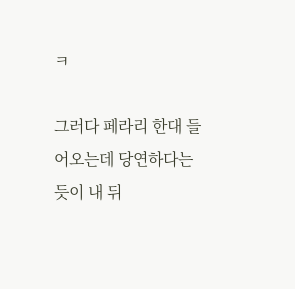ㅋ

그러다 페라리 한대 들어오는데 당연하다는 듯이 내 뒤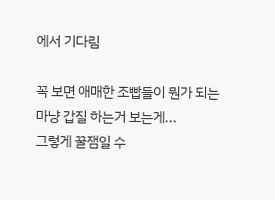에서 기다림

꼭 보면 애매한 조빱들이 뭔가 되는 마냥 갑질 하는거 보는게...
그렇게 꿀잼일 수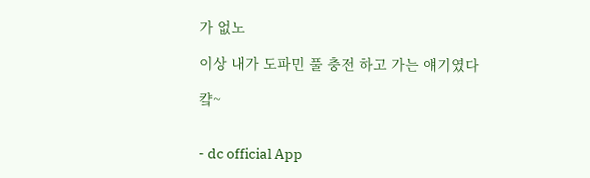가 없노

이상 내가 도파민 풀 충전 하고 가는 얘기였다

컄~


- dc official App